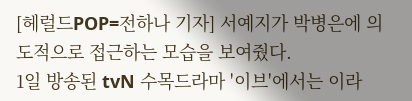[헤럴드POP=전하나 기자] 서예지가 박병은에 의도적으로 접근하는 모습을 보여줬다.
1일 방송된 tvN 수목드라마 '이브'에서는 이라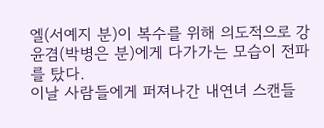엘(서예지 분)이 복수를 위해 의도적으로 강윤겸(박병은 분)에게 다가가는 모습이 전파를 탔다.
이날 사람들에게 퍼져나간 내연녀 스캔들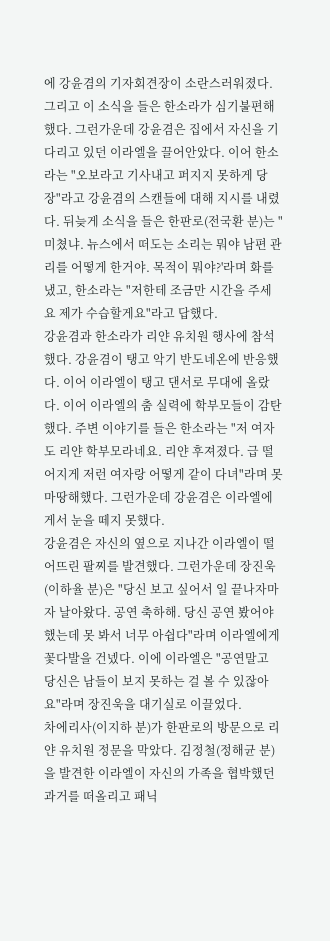에 강윤겸의 기자회견장이 소란스러워졌다. 그리고 이 소식을 들은 한소라가 심기불편해했다. 그런가운데 강윤겸은 집에서 자신을 기다리고 있던 이라엘을 끌어안았다. 이어 한소라는 "오보라고 기사내고 퍼지지 못하게 당장"라고 강윤겸의 스캔들에 대해 지시를 내렸다. 뒤늦게 소식을 들은 한판로(전국환 분)는 "미쳤냐. 뉴스에서 떠도는 소리는 뭐야 남편 관리를 어떻게 한거야. 목적이 뭐야?'라며 화를 냈고, 한소라는 "저한테 조금만 시간을 주세요 제가 수습할게요"라고 답했다.
강윤겸과 한소라가 리얀 유치원 행사에 참석했다. 강윤겸이 탱고 악기 반도네온에 반응했다. 이어 이라엘이 탱고 댄서로 무대에 올랐다. 이어 이라엘의 춤 실력에 학부모들이 감탄했다. 주변 이야기를 들은 한소라는 "저 여자도 리얀 학부모라네요. 리얀 후져졌다. 급 떨어지게 저런 여자랑 어떻게 같이 다녀"라며 못마땅해했다. 그런가운데 강윤겸은 이라엘에게서 눈을 떼지 못했다.
강윤겸은 자신의 옆으로 지나간 이라엘이 떨어뜨린 팔찌를 발견했다. 그런가운데 장진욱(이하율 분)은 "당신 보고 싶어서 일 끝나자마자 날아왔다. 공연 축하해. 당신 공연 봤어야 했는데 못 봐서 너무 아쉽다"라며 이라엘에게 꽃다발을 건넸다. 이에 이라엘은 "공연말고 당신은 남들이 보지 못하는 걸 볼 수 있잖아요"라며 장진욱을 대기실로 이끌었다.
차에리사(이지하 분)가 한판로의 방문으로 리얀 유치원 정문을 막았다. 김정철(정해균 분)을 발견한 이라엘이 자신의 가족을 협박했던 과거를 떠올리고 패닉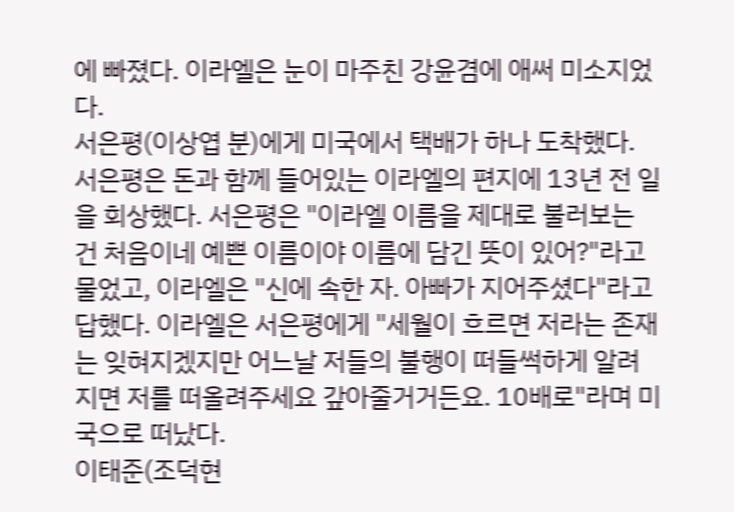에 빠졌다. 이라엘은 눈이 마주친 강윤겸에 애써 미소지었다.
서은평(이상엽 분)에게 미국에서 택배가 하나 도착했다. 서은평은 돈과 함께 들어있는 이라엘의 편지에 13년 전 일을 회상했다. 서은평은 "이라엘 이름을 제대로 불러보는 건 처음이네 예쁜 이름이야 이름에 담긴 뜻이 있어?"라고 물었고, 이라엘은 "신에 속한 자. 아빠가 지어주셨다"라고 답했다. 이라엘은 서은평에게 "세월이 흐르면 저라는 존재는 잊혀지겠지만 어느날 저들의 불행이 떠들썩하게 알려지면 저를 떠올려주세요 갚아줄거거든요. 10배로"라며 미국으로 떠났다.
이태준(조덕현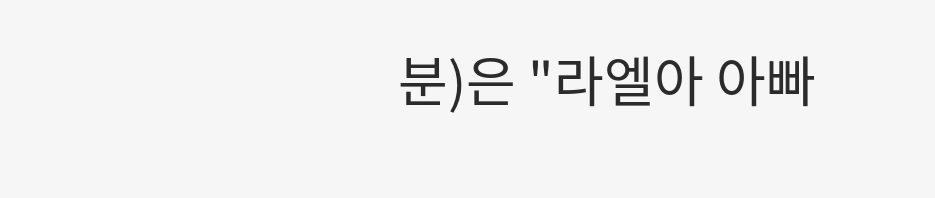분)은 "라엘아 아빠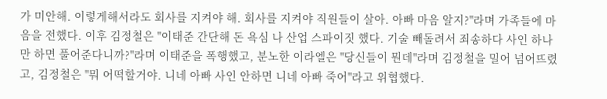가 미안해. 이렇게해서라도 회사를 지켜야 해. 회사를 지켜야 직원들이 살아. 아빠 마음 알지?"라며 가족들에 마음을 전했다. 이후 김정철은 "이태준 간단해 돈 욕심 나 산업 스파이짓 했다. 기술 빼돌려서 죄송하다 사인 하나만 하면 풀어준다니까?"라며 이태준을 폭행했고, 분노한 이라엘은 "당신들이 뭔데"라며 김정철을 밀어 넘어뜨렸고, 김정철은 "뭐 어떡할거야. 니네 아빠 사인 안하면 니네 아빠 죽어"라고 위협했다.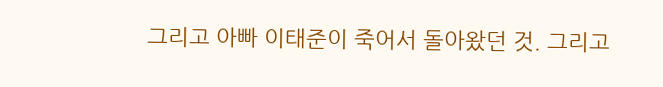그리고 아빠 이태준이 죽어서 돌아왔던 것. 그리고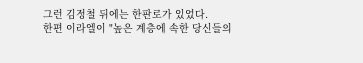그런 김정철 뒤에는 한판로가 있었다.
한편 이라엘이 "높은 계층에 속한 당신들의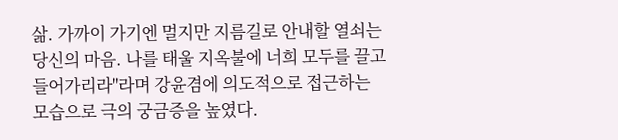삶. 가까이 가기엔 멀지만 지름길로 안내할 열쇠는 당신의 마음. 나를 태울 지옥불에 너희 모두를 끌고 들어가리라"라며 강윤겸에 의도적으로 접근하는 모습으로 극의 궁금증을 높였다.